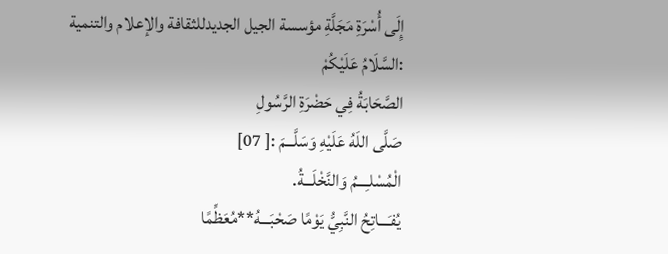إِلَى أُسْرَةِ مَجَلَّةِ مؤسسة الجيل الجديدللثقافة والإعلام والتنمية :السَّلَامُ عَلَيْكُمْ
الصَّحَابَةُ فِي حَضْرَةِ الرَّسُولِ
صَلَّى اللَهُ عَلَيْهِ وَسَلَّـــمَ :[ 07]
الْمُسْلـِـــمُ وَالنَّخْلَـــةُ.
يُفـَـــاتِحُ النَّبِيُّ يَوْمًا صَحْبَـــهُ**مُعَظِّمًا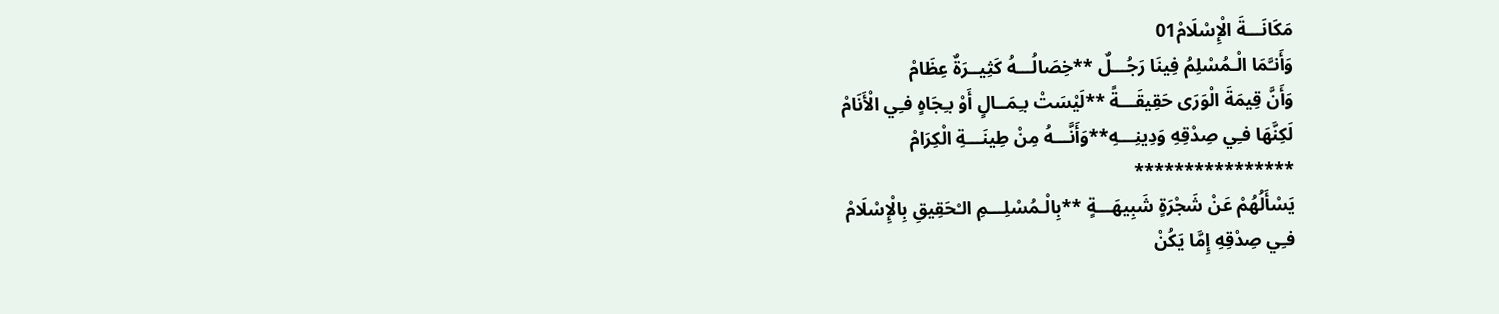مَكَانَـــةَ الْإِسْلَامْ01
وَأَنـَّمَا الْـمُسْلِمُ فِينَا رَجُـــلٌ **خِصَالُـــهُ كَثِيــرَةٌ عِظَامْ
وَأَنَّ قِيمَةَ الْوَرَى حَقِيقَـــةً **لَيْسَتْ بـِمَــالٍ أَوْ بـِجَاهٍ فـِي الْأَنَامْ
لَكِنَّهَا فـِي صِدْقِهِ وَدِينِـــهِ**وَأَنَّـــهُ مِنْ طِينَـــةِ الْكِرَامْ
****************
يَسْأَلُهُمْ عَنْ شَجْرَةٍ شَبِيهَـــةٍ **بِالْـمُسْلِـــمِ الـْحَقِيقِ بِالْإِسْلَامْ
فـِي صِدْقِهِ إِمَّا يَكُنْ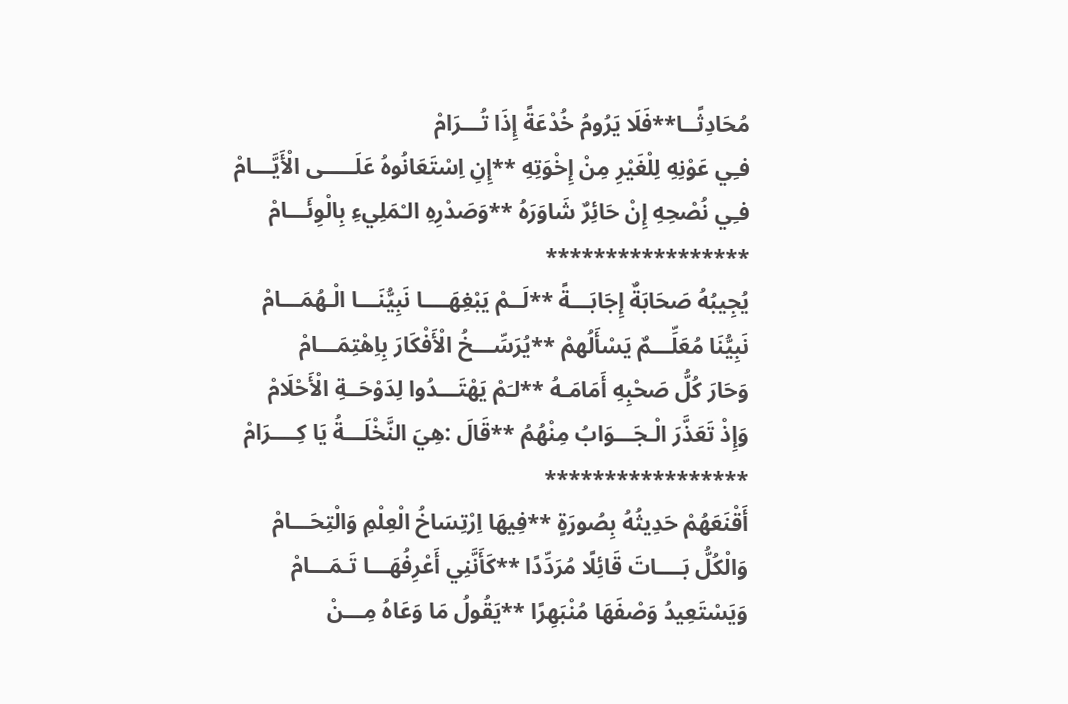مُحَادِثًــا**فَلَا يَرُومُ خُدْعَةً إِذَا تُـــرَامْ
فـِي عَوْنِهِ لِلْغَيْرِ مِنْ إِخْوَتِهِ **إِنِ اِسْتَعَانُوهُ عَلَـــــى الْأَيَّـــامْ
فـِي نُصْحِهِ إِنْ حَائِرٌ شَاوَرَهُ **وَصَدْرِهِ الـْمَلِيءِ بِالْوِئَـــامْ
*****************
يُجِيبُهُ صَحَابَةٌ إِجَابَـــةً **لَــمْ يَبْغِهَــــا نَبِيُّنَـــا الْـهُمَـــامْ
نَبِيُّنَا مُعَلِّـــمٌ يَسْأَلُهمْ **يُرَسِّـــخُ الْأَفْكَارَ بِاِهْتِمَـــامْ
وَحَارَ كُلُّ صَحْبِهِ أَمَامَـهُ **لـَمْ يَهْتَـــدُوا لِدَوْحَــةِ الْأَحْلَامْ
وَإِذْ تَعَذَّرَ الْـجَـــوَابُ مِنْهُمُ **قَالَ :هِيَ النَّخْلَـــةُ يَا كِــــرَامْ
*****************
أَقْنَعَهُمْ حَدِيثُهُ بِصُورَةٍ **فِيهَا اِرْتِسَاخُ الْعِلْمِ وَالْتِحَـــامْ
وَالْكُلُّ بَــــاتَ قَائِلًا مُرَدِّدًا **كَأَنَّنِي أَعْرِفُهَـــا تَـمَـــامْ
وَيَسْتَعِيدُ وَصْفَهَا مُنْبَهِرًا **يَقُولُ مَا وَعَاهُ مِـــنْ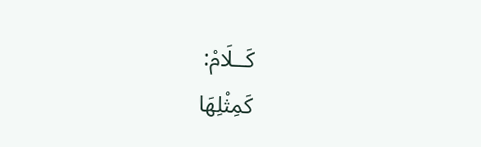كَــلَامْ:
كَمِثْلِهَا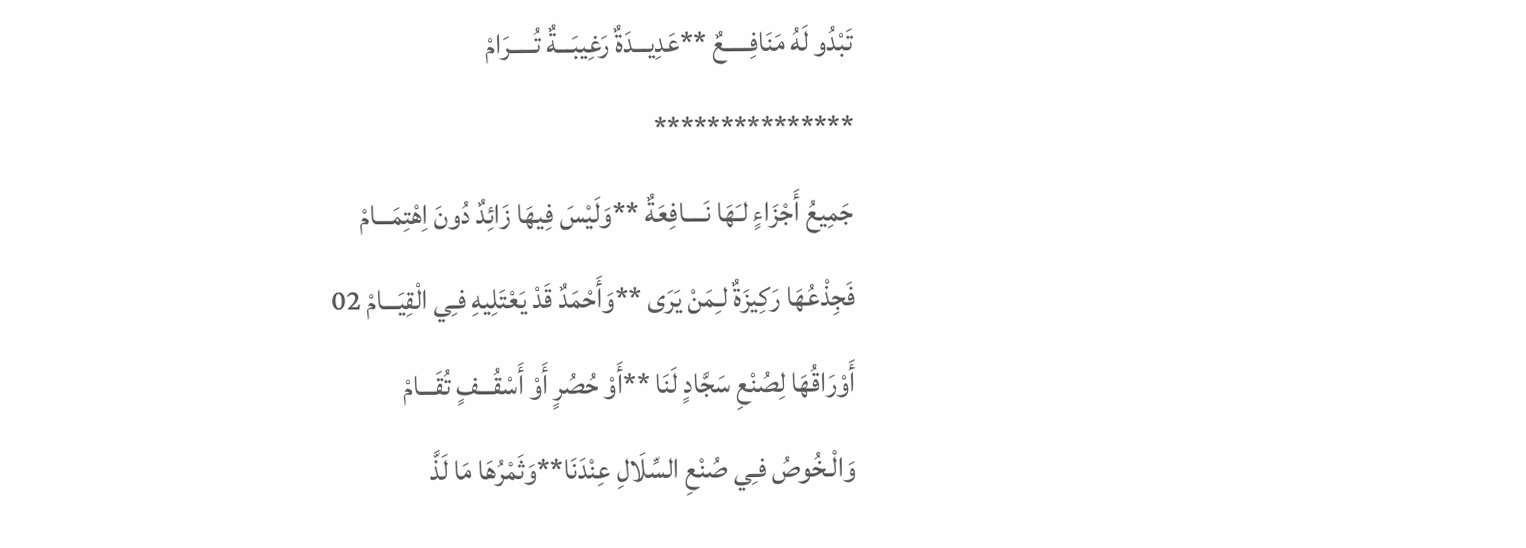تَبْدُو لَهُ مَنَافِـــــعٌ **عَدِيـــدَةٌ رَغِيبَـــةٌ تُـــــرَامْ
***************
جَمِيعُ أَجْزَاءٍ لـَهَا نَــــافِعَةٌ **وَلَيْسَ فِيهَا زَائِدٌ دُونَ اِهْتِمَـــامْ
فَجِذْعُهَا رَكِيزَةٌ لـِمَنْ يَرَى **وَأَحْمَدٌ قَدْ يَعْتَلِيهِ فـِي الْقِيَـــامْ 02
أَوْرَاقُهَا لِصُنْعِ سَجَّادٍ لَنَا **أَوْ حُصُرٍ أَوْ أَسْقُـــفٍ تُقَـــامْ
وَالْـخُوصُ فـِي صُنْعِ السِّلَالِ عِنْدَنَا**وَثَمْرُهَا مَا لَذَّ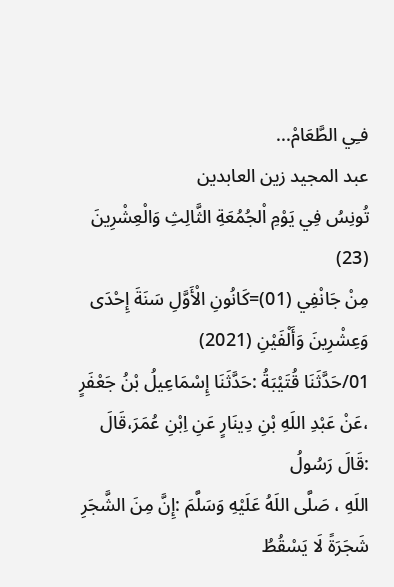فـِي الطَّعَامْ...
عبد المجيد زين العابدين
تُونِسُ فِي يَوْمِ اْلجُمُعَةِ الثَّالِثِ وَالْعِشْرِينَ (23)
مِنْ جَانْفِي (01)=كَانُونِ الْأَوَّلِ سَنَةَ إِحْدَى وَعِشْرِينَ وَأَلْفَيْنِ (2021)
01/حَدَّثَنَا قُتَيْبَةُ :حَدَّثَنَا إِسْمَاعِيلُ بْنُ جَعْفَرٍ ،عَنْ عَبْدِ اللَهِ بْنِ دِينَارٍ عَنِ اِبْنِ عُمَرَ،قَالَ :قَالَ رَسُولُ
اللَهِ ، صَلَّى اللَهُ عَلَيْهِ وَسَلَّمَ :إِنَّ مِنَ الشَّجَرِ شَجَرَةً لَا يَسْقُطُ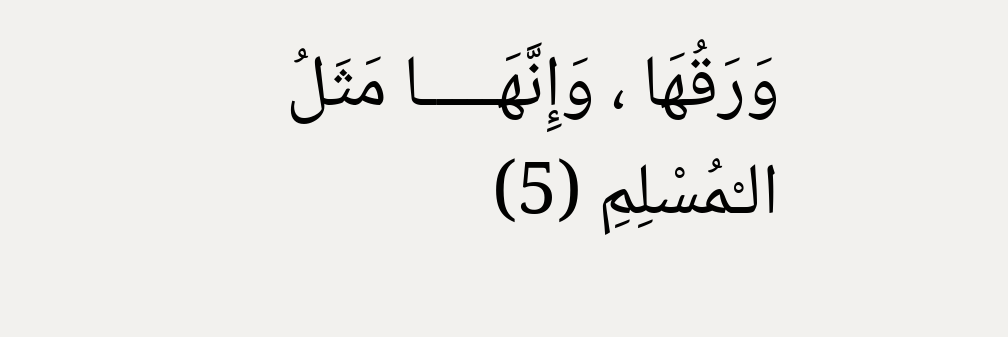وَرَقُهَا ، وَإِنَّهَـــــا مَثَلُ الـْمُسْلِمِ (5)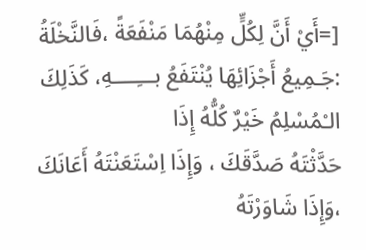[=أَيْ أَنَّ لِكُلٍّ مِنْهُمَا مَنْفَعَةً ،فَالنَّخْلَةُ :جَـمِيعُ أَجْزَائِهَا يُنْتَفَعُ بـــِــــهِ، كَذَلِكَ الـْمُسْلِمُ خَيْرٌ كُلُّهُ إِذَا
حَدَّثْتَهُ صَدَّقَكَ ، وَإِذَا اِسْتَعَنْتَهُ أَعَانَكَ ،وَإِذَا شَاوَرْتَهُ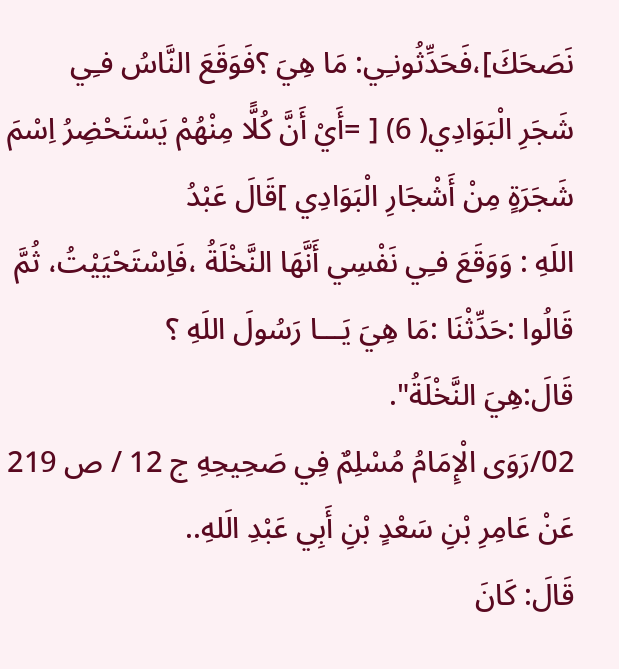نَصَحَكَ]،فَحَدِّثُونـِي: مَا هِيَ ؟فَوَقَعَ النَّاسُ فـِي
شَجَرِ الْبَوَادِي( 6) [ =أَيْ أَنَّ كُلًّا مِنْهُمْ يَسْتَحْضِرُ اِسْمَ شَجَرَةٍ مِنْ أَشْجَارِ الْبَوَادِي ]قَالَ عَبْدُ
اللَهِ : وَوَقَعَ فـِي نَفْسِي أَنَّهَا النَّخْلَةُ ،فَاِسْتَحْيَيْتُ، ثُمَّ قَالُوا :حَدِّثْنَا :مَا هِيَ يَـــا رَسُولَ اللَهِ ؟
قَالَ:هِيَ النَّخْلَةُ".
02/رَوَى الْإِمَامُ مُسْلِمٌ فِي صَحِيحِهِ ج 12 / ص 219 عَنْ عَامِرِ بْنِ سَعْدٍ بْنِ أَبِي عَبْدِ الَلهِ..
قَالَ: كَانَ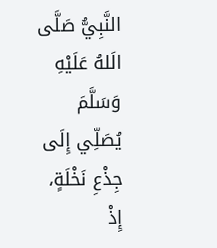النَّبِيُّ صَلَّى الَلهُ عَلَيْهِ وَسَلَّمَ يُصَلِّي إِلَى جِذْعِ نَخْلَةٍ، إِذْ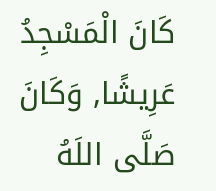كَانَ الْمَسْجِدُ عَرِيشًا, وَكَانَ
صَلَّى اللَهُ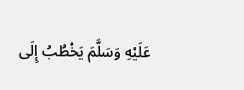عَلَيْهِ وَسَلَّمَ يَخْطُبُ إِلَى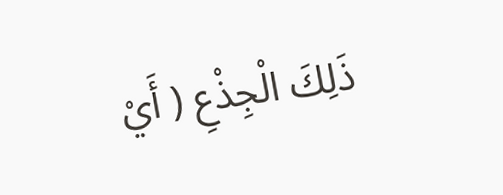ذَلِكَ الْجِذْعِ ( أَيْ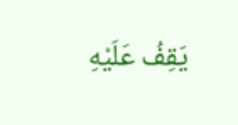يَقِفُ عَلَيْهِ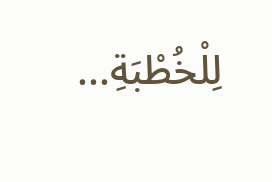لِلْخُطْبَةِ...